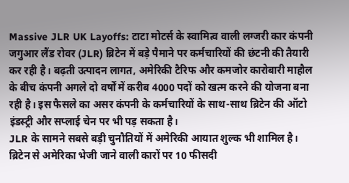Massive JLR UK Layoffs: टाटा मोटर्स के स्वामित्व वाली लग्जरी कार कंपनी जगुआर लैंड रोवर (JLR) ब्रिटेन में बड़े पैमाने पर कर्मचारियों की छंटनी की तैयारी कर रही है। बढ़ती उत्पादन लागत, अमेरिकी टैरिफ और कमजोर कारोबारी माहौल के बीच कंपनी अगले दो वर्षों में करीब 4000 पदों को खत्म करने की योजना बना रही है। इस फैसले का असर कंपनी के कर्मचारियों के साथ-साथ ब्रिटेन की ऑटो इंडस्ट्री और सप्लाई चेन पर भी पड़ सकता है।
JLR के सामने सबसे बड़ी चुनौतियों में अमेरिकी आयात शुल्क भी शामिल है। ब्रिटेन से अमेरिका भेजी जाने वाली कारों पर 10 फीसदी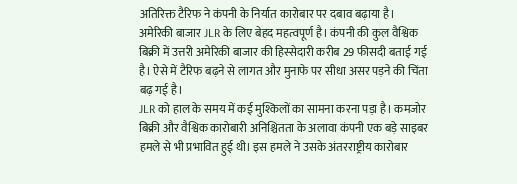अतिरिक्त टैरिफ ने कंपनी के निर्यात कारोबार पर दबाव बढ़ाया है।
अमेरिकी बाजार JLR के लिए बेहद महत्वपूर्ण है। कंपनी की कुल वैश्विक बिक्री में उत्तरी अमेरिकी बाजार की हिस्सेदारी करीब 29 फीसदी बताई गई है। ऐसे में टैरिफ बढ़ने से लागत और मुनाफे पर सीधा असर पड़ने की चिंता बढ़ गई है।
JLR को हाल के समय में कई मुश्किलों का सामना करना पड़ा है। कमजोर बिक्री और वैश्विक कारोबारी अनिश्चितता के अलावा कंपनी एक बड़े साइबर हमले से भी प्रभावित हुई थी। इस हमले ने उसके अंतरराष्ट्रीय कारोबार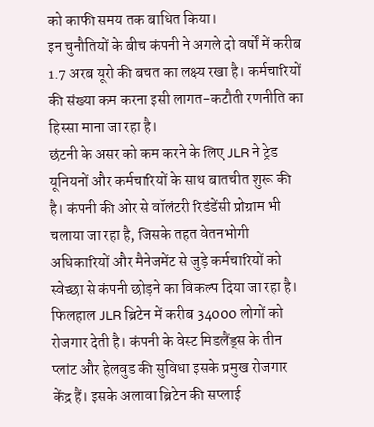को काफी समय तक बाधित किया।
इन चुनौतियों के बीच कंपनी ने अगले दो वर्षों में करीब 1.7 अरब यूरो की बचत का लक्ष्य रखा है। कर्मचारियों की संख्या कम करना इसी लागत-कटौती रणनीति का हिस्सा माना जा रहा है।
छंटनी के असर को कम करने के लिए JLR ने ट्रेड यूनियनों और कर्मचारियों के साथ बातचीत शुरू की है। कंपनी की ओर से वॉलंटरी रिडंडेंसी प्रोग्राम भी चलाया जा रहा है, जिसके तहत वेतनभोगी अधिकारियों और मैनेजमेंट से जुड़े कर्मचारियों को स्वेच्छा से कंपनी छोड़ने का विकल्प दिया जा रहा है।
फिलहाल JLR ब्रिटेन में करीब 34000 लोगों को रोजगार देती है। कंपनी के वेस्ट मिडलैंड्स के तीन प्लांट और हेलवुड की सुविधा इसके प्रमुख रोजगार केंद्र हैं। इसके अलावा ब्रिटेन की सप्लाई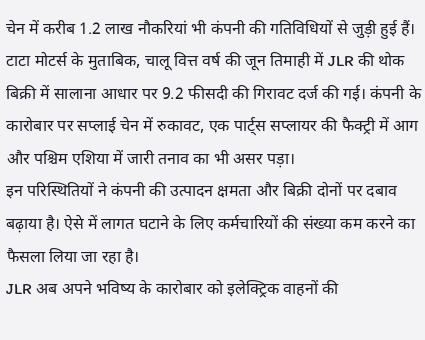चेन में करीब 1.2 लाख नौकरियां भी कंपनी की गतिविधियों से जुड़ी हुई हैं।
टाटा मोटर्स के मुताबिक, चालू वित्त वर्ष की जून तिमाही में JLR की थोक बिक्री में सालाना आधार पर 9.2 फीसदी की गिरावट दर्ज की गई। कंपनी के कारोबार पर सप्लाई चेन में रुकावट, एक पार्ट्स सप्लायर की फैक्ट्री में आग और पश्चिम एशिया में जारी तनाव का भी असर पड़ा।
इन परिस्थितियों ने कंपनी की उत्पादन क्षमता और बिक्री दोनों पर दबाव बढ़ाया है। ऐसे में लागत घटाने के लिए कर्मचारियों की संख्या कम करने का फैसला लिया जा रहा है।
JLR अब अपने भविष्य के कारोबार को इलेक्ट्रिक वाहनों की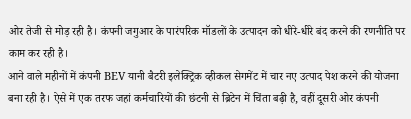ओर तेजी से मोड़ रही है। कंपनी जगुआर के पारंपरिक मॉडलों के उत्पादन को धीरे-धीरे बंद करने की रणनीति पर काम कर रही है।
आने वाले महीनों में कंपनी BEV यानी बैटरी इलेक्ट्रिक व्हीकल सेगमेंट में चार नए उत्पाद पेश करने की योजना बना रही है। ऐसे में एक तरफ जहां कर्मचारियों की छंटनी से ब्रिटेन में चिंता बढ़ी है, वहीं दूसरी ओर कंपनी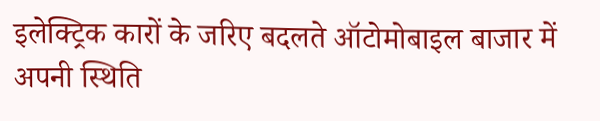इलेक्ट्रिक कारों के जरिए बदलते ऑटोमोबाइल बाजार में अपनी स्थिति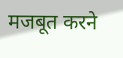मजबूत करने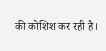की कोशिश कर रही है।